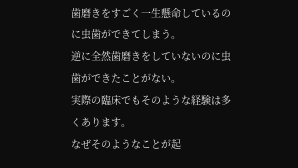歯磨きをすごく一生懸命しているのに虫歯ができてしまう。
逆に全然歯磨きをしていないのに虫歯ができたことがない。
実際の臨床でもそのような経験は多くあります。
なぜそのようなことが起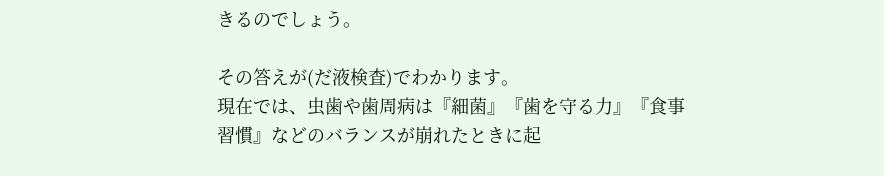きるのでしょう。

その答えが(だ液検査)でわかります。
現在では、虫歯や歯周病は『細菌』『歯を守る力』『食事習慣』などのバランスが崩れたときに起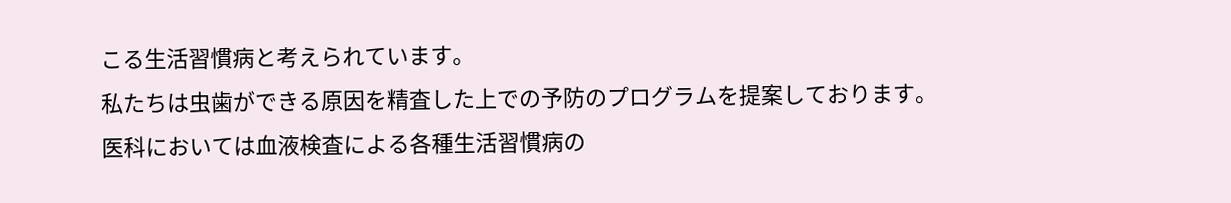こる生活習慣病と考えられています。
私たちは虫歯ができる原因を精査した上での予防のプログラムを提案しております。
医科においては血液検査による各種生活習慣病の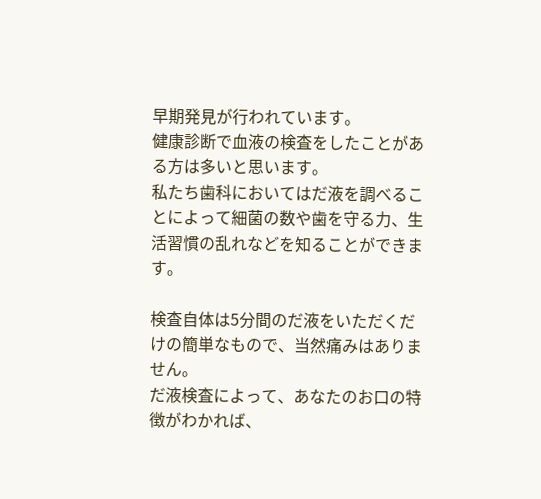早期発見が行われています。
健康診断で血液の検査をしたことがある方は多いと思います。
私たち歯科においてはだ液を調べることによって細菌の数や歯を守る力、生活習慣の乱れなどを知ることができます。

検査自体は5分間のだ液をいただくだけの簡単なもので、当然痛みはありません。
だ液検査によって、あなたのお口の特徴がわかれば、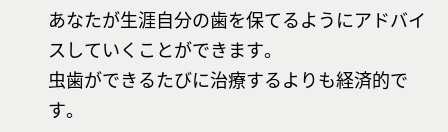あなたが生涯自分の歯を保てるようにアドバイスしていくことができます。
虫歯ができるたびに治療するよりも経済的です。